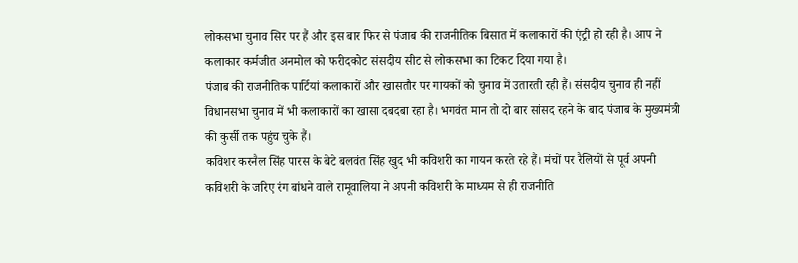लोकसभा चुनाव सिर पर हैं और इस बार फिर से पंजाब की राजनीतिक बिसात में कलाकारों की एंट्री हो रही है। आप ने कलाकार कर्मजीत अनमोल को फरीदकोट संसदीय सीट से लोकसभा का टिकट दिया गया है।
पंजाब की राजनीतिक पार्टियां कलाकारों और खासतौर पर गायकों को चुनाव में उतारती रही हैं। संसदीय चुनाव ही नहीं विधानसभा चुनाव में भी कलाकारों का खासा दबदबा रहा है। भगवंत मान तो दो बार सांसद रहने के बाद पंजाब के मुख्यमंत्री की कुर्सी तक पहुंच चुके हैं।
कविशर करनैल सिंह पारस के बेटे बलवंत सिंह खुद भी कविशरी का गायन करते रहे हैं। मंचों पर रैलियों से पूर्व अपनी कविशरी के जरिए रंग बांधने वाले रामूवालिया ने अपनी कविशरी के माध्यम से ही राजनीति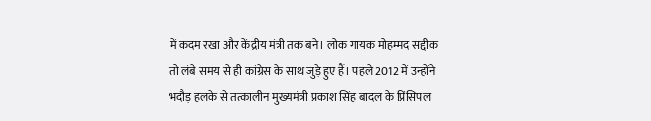में कदम रखा और केंद्रीय मंत्री तक बने। लोक गायक मोहम्मद सद्दीक तो लंबे समय से ही कांग्रेस के साथ जुड़े हुए हैं। पहले 2012 में उन्होंने भदौड़ हलके से तत्कालीन मुख्यमंत्री प्रकाश सिंह बादल के प्रिंसिपल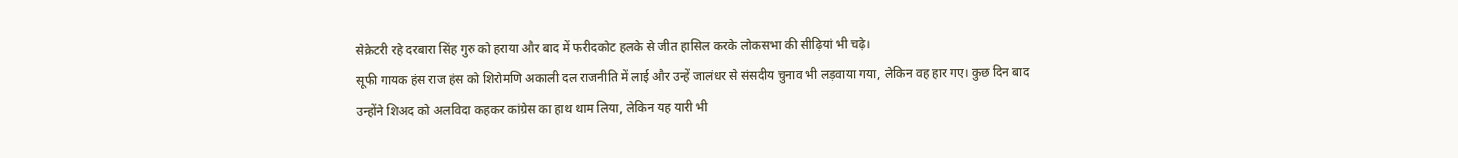सेक्रेटरी रहे दरबारा सिंह गुरु को हराया और बाद में फरीदकोट हलके से जीत हासिल करके लोकसभा की सीढ़ियां भी चढ़े।
सूफी गायक हंस राज हंस को शिरोमणि अकाली दल राजनीति में लाई और उन्हें जालंधर से संसदीय चुनाव भी लड़वाया गया, लेकिन वह हार गए। कुछ दिन बाद उन्होंने शिअद को अलविदा कहकर कांग्रेस का हाथ थाम लिया, लेकिन यह यारी भी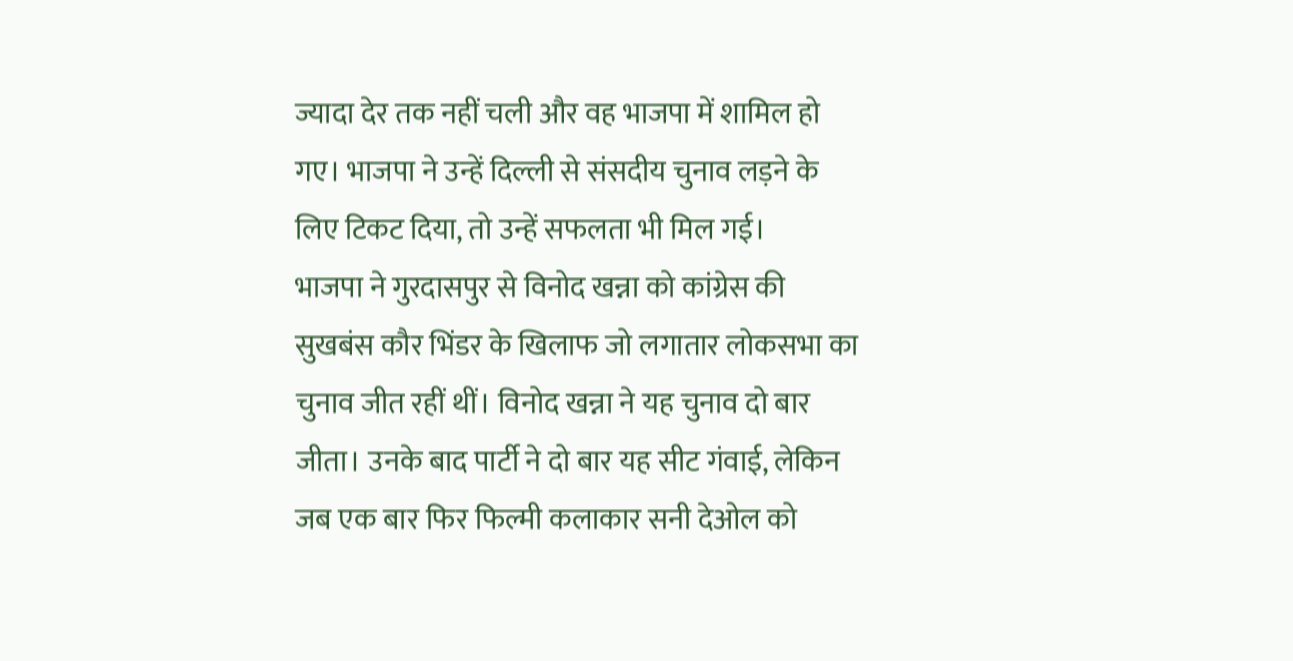ज्यादा देर तक नहीं चली और वह भाजपा में शामिल हो गए। भाजपा ने उन्हें दिल्ली से संसदीय चुनाव लड़ने के लिए टिकट दिया, तो उन्हें सफलता भी मिल गई।
भाजपा ने गुरदासपुर से विनोद खन्ना को कांग्रेस की सुखबंस कौर भिंडर के खिलाफ जो लगातार लोकसभा का चुनाव जीत रहीं थीं। विनोद खन्ना ने यह चुनाव दो बार जीता। उनके बाद पार्टी ने दो बार यह सीट गंवाई, लेकिन जब एक बार फिर फिल्मी कलाकार सनी देओल को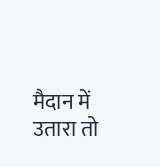मैदान में उतारा तो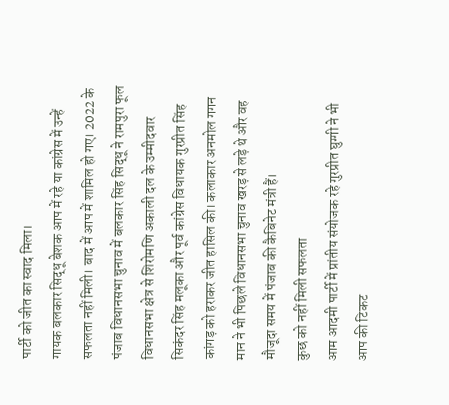पार्टी को जीत का स्वाद मिला।
गायक बलकार सिद्धू बेशक आप में रहे या कांग्रेस में उन्हें सफलता नहीं मिली। बाद में आप में शामिल हो गए। 2022 के पंजाब विधानसभा चुनाव में बलकार सिंह सिद्धू ने रामपुरा फूल विधानसभा क्षेत्र से शिरोमणि अकाली दल के उम्मीदवार सिकंदर सिंह मलूका और पूर्व कांग्रेस विधायक गुरप्रीत सिंह कांगड़ को हराकर जीत हासिल की। कलाकार अनमोल गगन मान ने भी पिछले विधानसभा चुनाव खरड़ से लड़े थे और वह मौजूदा समय में पंजाब की कैबिनेट मंत्री हैं।
कुछ को नहीं मिली सफलता
आम आदमी पार्टी में प्रांतीय संयोजक रहे गुरप्रीत घुग्गी ने भी आप की टिकट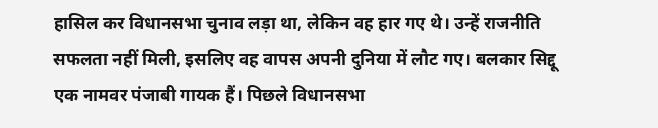हासिल कर विधानसभा चुनाव लड़ा था, लेकिन वह हार गए थे। उन्हें राजनीति सफलता नहीं मिली, इसलिए वह वापस अपनी दुनिया में लौट गए। बलकार सिद्दू एक नामवर पंजाबी गायक हैं। पिछले विधानसभा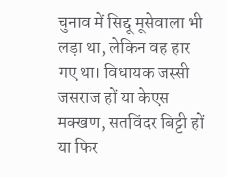चुनाव में सिद्दू मूसेवाला भी लड़ा था, लेकिन वह हार गए था। विधायक जस्सी जसराज हों या केएस मक्खण, सतविंदर बिट्टी हों या फिर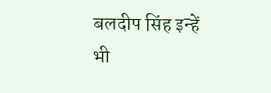बलदीप सिंह इन्हें भी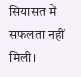सियासत में सफलता नहीं मिली।